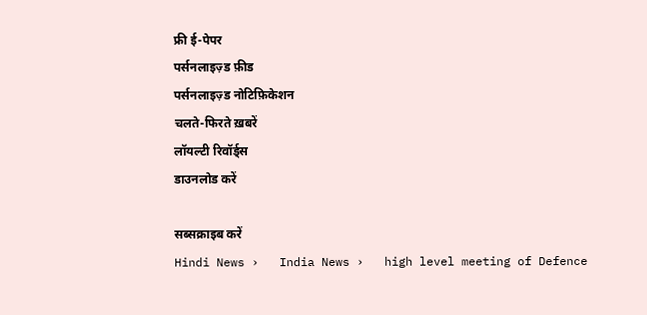फ्री ई-पेपर
पर्सनलाइज़्ड फ़ीड
पर्सनलाइज़्ड नोटिफ़िकेशन
चलते-फिरते ख़बरें
लॉयल्टी रिवॉर्ड्स
डाउनलोड करें

सब्सक्राइब करें
Hindi News ›   India News ›   high level meeting of Defence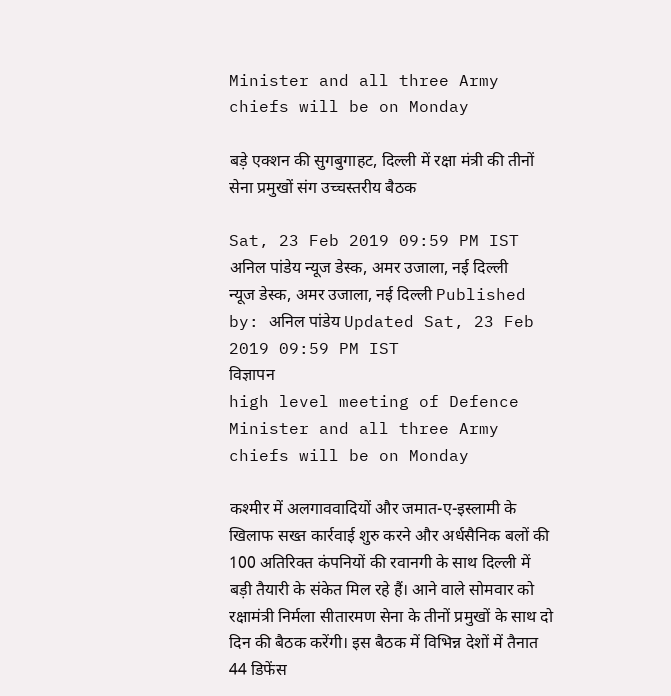Minister and all three Army chiefs will be on Monday

बड़े एक्शन की सुगबुगाहट, दिल्ली में रक्षा मंत्री की तीनों सेना प्रमुखों संग उच्चस्तरीय बैठक

Sat, 23 Feb 2019 09:59 PM IST
अनिल पांडेय न्यूज डेस्क, अमर उजाला, नई दिल्ली
न्यूज डेस्क, अमर उजाला, नई दिल्ली Published by: अनिल पांडेय Updated Sat, 23 Feb 2019 09:59 PM IST
विज्ञापन
high level meeting of Defence Minister and all three Army chiefs will be on Monday

कश्मीर में अलगाववादियों और जमात-ए-इस्लामी के खिलाफ सख्त कार्रवाई शुरु करने और अर्धसैनिक बलों की 100 अतिरिक्त कंपनियों की रवानगी के साथ दिल्ली में  बड़ी तैयारी के संकेत मिल रहे हैं। आने वाले सोमवार को रक्षामंत्री निर्मला सीतारमण सेना के तीनों प्रमुखों के साथ दो दिन की बैठक करेंगी। इस बैठक में विभिन्न देशों में तैनात 44 डिफेंस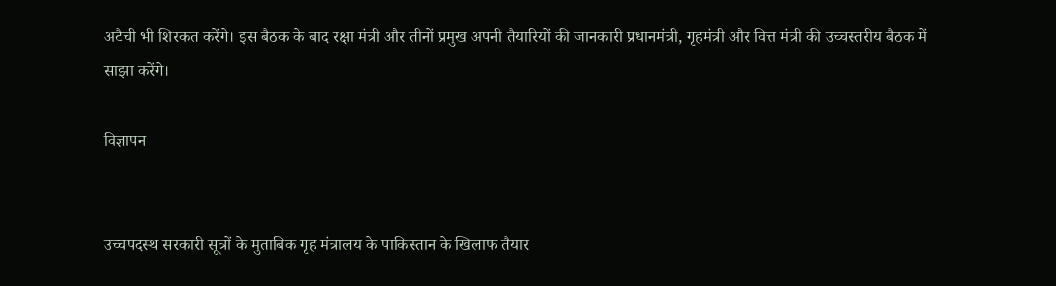अटैची भी शिरकत करेंगे। इस बैठक के बाद रक्षा मंत्री और तीनों प्रमुख अपनी तैयारियों की जानकारी प्रधानमंत्री, गृहमंत्री और वित्त मंत्री की उच्चस्तरीय बैठक में साझा करेंगे।

विज्ञापन


उच्चपदस्थ सरकारी सूत्रों के मुताबिक गृह मंत्रालय के पाकिस्तान के खिलाफ तैयार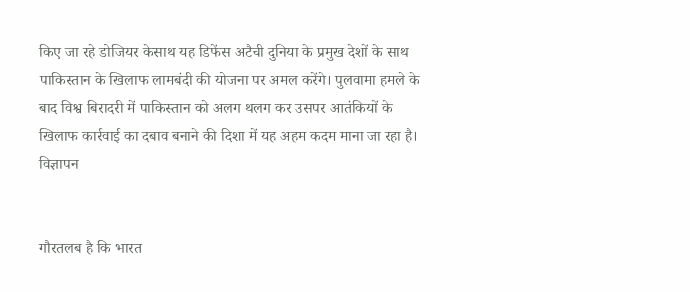किए जा रहे डोजियर केसाथ यह डिफेंस अटैची दुनिया के प्रमुख देशों के साथ पाकिस्तान के खिलाफ लामबंदी की योजना पर अमल करेंगे। पुलवामा हमले के बाद विश्व बिरादरी में पाकिस्तान को अलग थलग कर उसपर आतंकियों के खिलाफ कार्रवाई का दबाव बनाने की दिशा में यह अहम कदम माना जा रहा है।
विज्ञापन


गौरतलब है कि भारत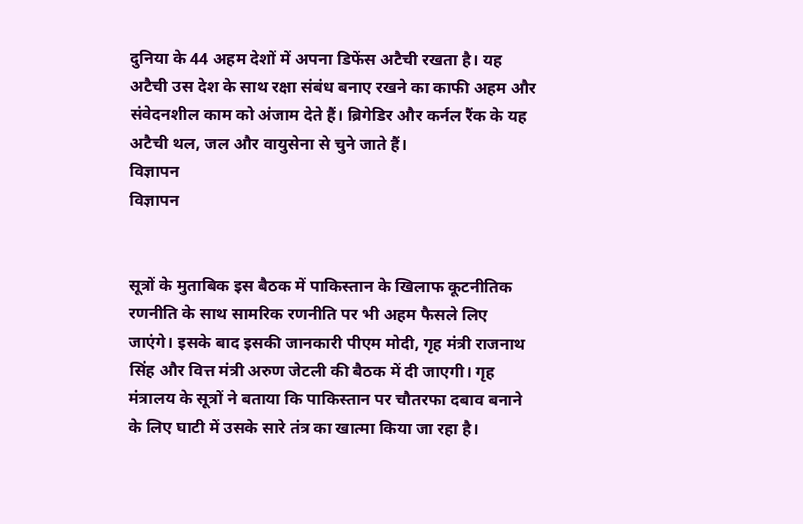दुनिया के 44 अहम देशों में अपना डिफेंस अटैची रखता है। यह अटैची उस देश के साथ रक्षा संबंध बनाए रखने का काफी अहम और संवेदनशील काम को अंजाम देते हैं। ब्रिगेडिर और कर्नल रैंक के यह अटैची थल, जल और वायुसेना से चुने जाते हैं।
विज्ञापन
विज्ञापन


सूत्रों के मुताबिक इस बैठक में पाकिस्तान के खिलाफ कूटनीतिक रणनीति के साथ सामरिक रणनीति पर भी अहम फैसले लिए जाएंगे। इसके बाद इसकी जानकारी पीएम मोदी, गृह मंत्री राजनाथ सिंह और वित्त मंत्री अरुण जेटली की बैठक में दी जाएगी। गृह मंत्रालय के सूत्रों ने बताया कि पाकिस्तान पर चौतरफा दबाव बनाने के लिए घाटी में उसके सारे तंत्र का खात्मा किया जा रहा है।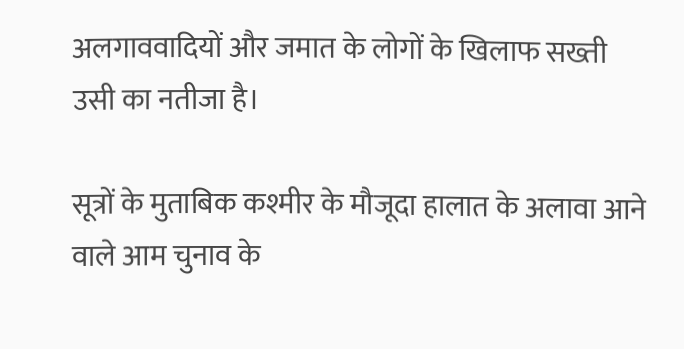अलगाववादियों और जमात के लोगों के खिलाफ सख्ती उसी का नतीजा है।

सूत्रों के मुताबिक कश्मीर के मौजूदा हालात के अलावा आने वाले आम चुनाव के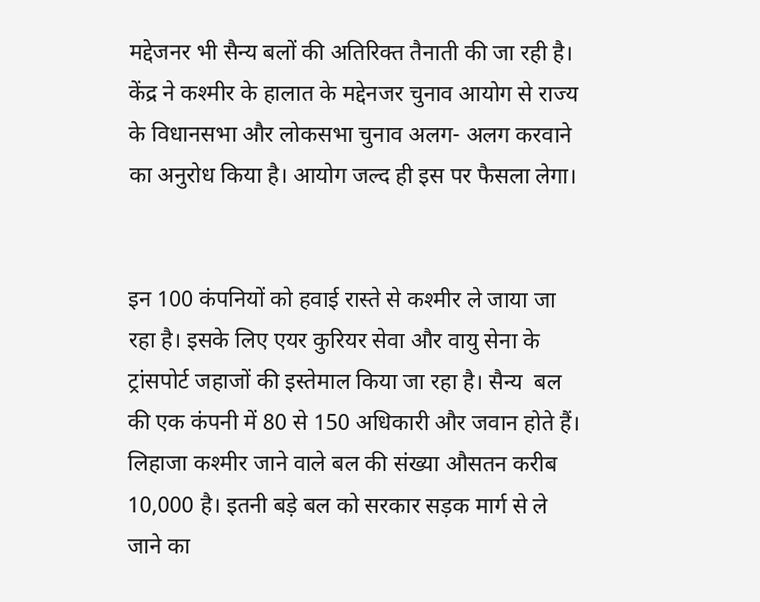मद्देजनर भी सैन्य बलों की अतिरिक्त तैनाती की जा रही है। केंद्र ने कश्मीर के हालात के मद्देनजर चुनाव आयोग से राज्य के विधानसभा और लोकसभा चुनाव अलग- अलग करवाने का अनुरोध किया है। आयोग जल्द ही इस पर फैसला लेगा।


इन 100 कंपनियों को हवाई रास्ते से कश्मीर ले जाया जा रहा है। इसके लिए एयर कुरियर सेवा और वायु सेना के ट्रांसपोर्ट जहाजों की इस्तेमाल किया जा रहा है। सैन्य  बल की एक कंपनी में 80 से 150 अधिकारी और जवान होते हैं। लिहाजा कश्मीर जाने वाले बल की संख्या औसतन करीब 10,000 है। इतनी बड़े बल को सरकार सड़क मार्ग से ले जाने का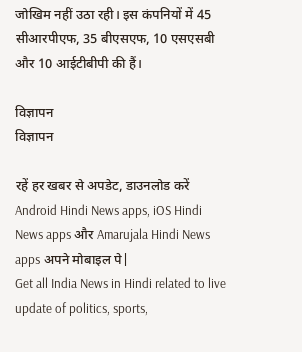जोखिम नहीं उठा रही। इस कंपनियों में 45 सीआरपीएफ, 35 बीएसएफ, 10 एसएसबी और 10 आईटीबीपी की हैं।

विज्ञापन
विज्ञापन

रहें हर खबर से अपडेट, डाउनलोड करें Android Hindi News apps, iOS Hindi News apps और Amarujala Hindi News apps अपने मोबाइल पे|
Get all India News in Hindi related to live update of politics, sports,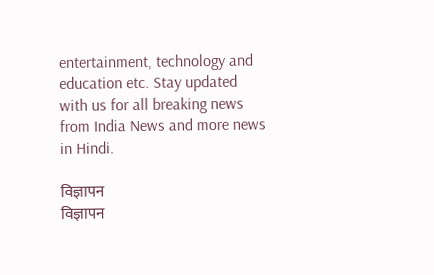entertainment, technology and education etc. Stay updated with us for all breaking news from India News and more news in Hindi.

विज्ञापन
विज्ञापन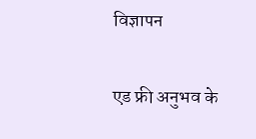विज्ञापन

एड फ्री अनुभव के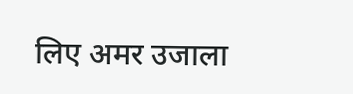लिए अमर उजाला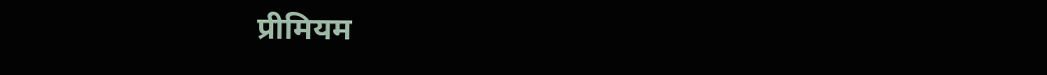प्रीमियम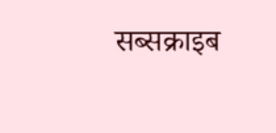सब्सक्राइब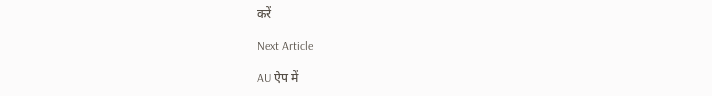करें

Next Article

AU ऐप में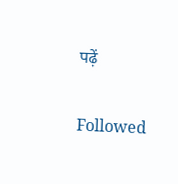पढ़ें

Followed